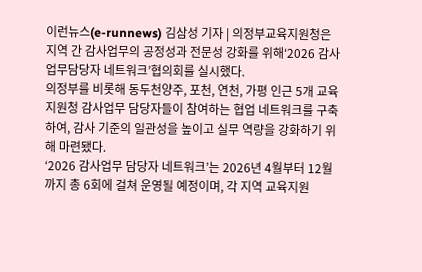이런뉴스(e-runnews) 김삼성 기자 | 의정부교육지원청은 지역 간 감사업무의 공정성과 전문성 강화를 위해‘2026 감사업무담당자 네트워크’협의회를 실시했다.
의정부를 비롯해 동두천양주, 포천, 연천, 가평 인근 5개 교육지원청 감사업무 담당자들이 참여하는 협업 네트워크를 구축하여, 감사 기준의 일관성을 높이고 실무 역량을 강화하기 위해 마련됐다.
‘2026 감사업무 담당자 네트워크’는 2026년 4월부터 12월까지 총 6회에 걸쳐 운영될 예정이며, 각 지역 교육지원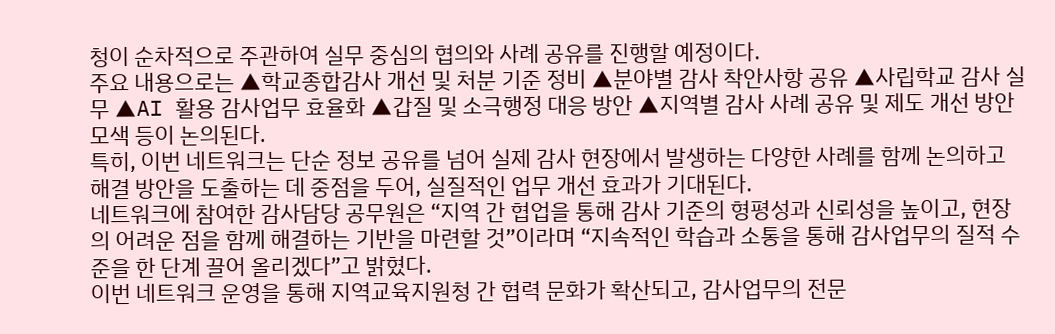청이 순차적으로 주관하여 실무 중심의 협의와 사례 공유를 진행할 예정이다.
주요 내용으로는 ▲학교종합감사 개선 및 처분 기준 정비 ▲분야별 감사 착안사항 공유 ▲사립학교 감사 실무 ▲AI 활용 감사업무 효율화 ▲갑질 및 소극행정 대응 방안 ▲지역별 감사 사례 공유 및 제도 개선 방안 모색 등이 논의된다.
특히, 이번 네트워크는 단순 정보 공유를 넘어 실제 감사 현장에서 발생하는 다양한 사례를 함께 논의하고 해결 방안을 도출하는 데 중점을 두어, 실질적인 업무 개선 효과가 기대된다.
네트워크에 참여한 감사담당 공무원은 “지역 간 협업을 통해 감사 기준의 형평성과 신뢰성을 높이고, 현장의 어려운 점을 함께 해결하는 기반을 마련할 것”이라며 “지속적인 학습과 소통을 통해 감사업무의 질적 수준을 한 단계 끌어 올리겠다”고 밝혔다.
이번 네트워크 운영을 통해 지역교육지원청 간 협력 문화가 확산되고, 감사업무의 전문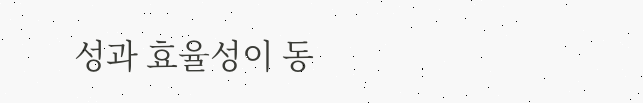성과 효율성이 동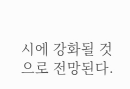시에 강화될 것으로 전망된다.